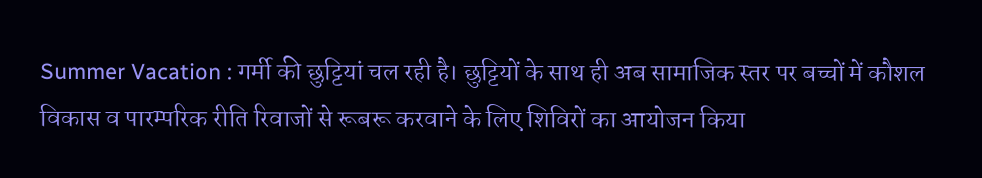Summer Vacation : गर्मी की छुट्टियां चल रही है। छुट्टियों के साथ ही अब सामाजिक स्तर पर बच्चों में कौशल विकास व पारम्परिक रीति रिवाजों से रूबरू करवाने के लिए शिविरों का आयोजन किया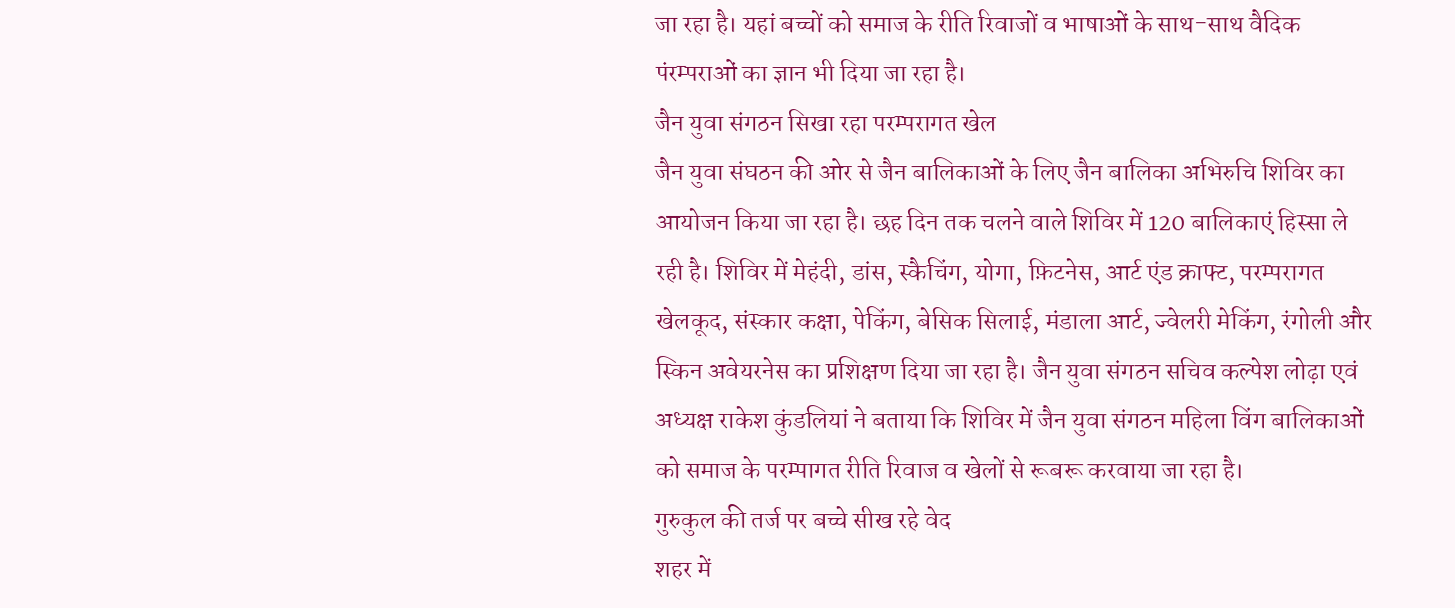जा रहा है। यहां बच्चों को समाज के रीति रिवाजों व भाषाओं के साथ-साथ वैदिक पंरम्पराओं का ज्ञान भी दिया जा रहा है।
जैन युवा संगठन सिखा रहा परम्परागत खेल
जैन युवा संघठन की ओर से जैन बालिकाओं के लिए जैन बालिका अभिरुचि शिविर का आयोजन किया जा रहा है। छह दिन तक चलने वाले शिविर में 120 बालिकाएं हिस्सा ले रही है। शिविर में मेहंदी, डांस, स्कैचिंग, योगा, फ़िटनेस, आर्ट एंड क्राफ्ट, परम्परागत खेलकूद, संस्कार कक्षा, पेकिंग, बेसिक सिलाई, मंडाला आर्ट, ज्वेलरी मेकिंग, रंगोली और स्किन अवेयरनेस का प्रशिक्षण दिया जा रहा है। जैन युवा संगठन सचिव कल्पेश लोढ़ा एवं अध्यक्ष राकेश कुंडलियां ने बताया कि शिविर में जैन युवा संगठन महिला विंग बालिकाओं को समाज के परम्पागत रीति रिवाज व खेलों से रूबरू करवाया जा रहा है।
गुरुकुल की तर्ज पर बच्चे सीख रहे वेद
शहर में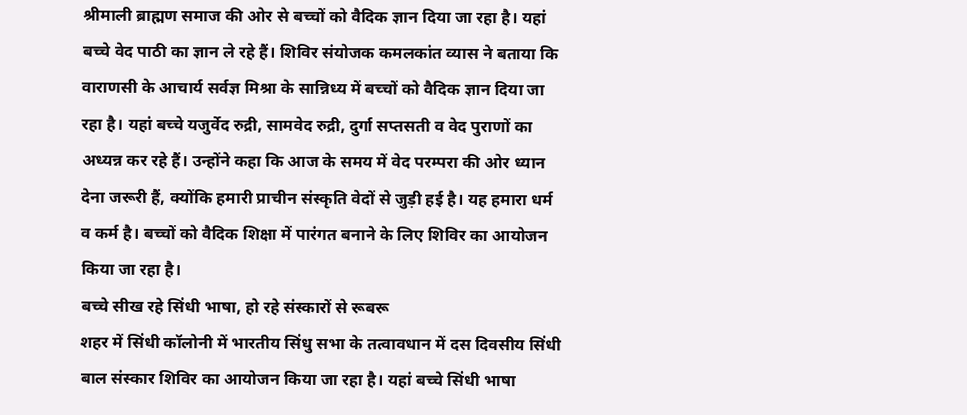श्रीमाली ब्राह्मण समाज की ओर से बच्चों को वैदिक ज्ञान दिया जा रहा है। यहां बच्चे वेद पाठी का ज्ञान ले रहे हैं। शिविर संयोजक कमलकांत व्यास ने बताया कि वाराणसी के आचार्य सर्वज्ञ मिश्रा के सान्निध्य में बच्चों को वैदिक ज्ञान दिया जा रहा है। यहां बच्चे यजुर्वेद रुद्री, सामवेद रुद्री, दुर्गा सप्तसती व वेद पुराणों का अध्यन्न कर रहे हैं। उन्होंने कहा कि आज के समय में वेद परम्परा की ओर ध्यान देना जरूरी हैं, क्योंकि हमारी प्राचीन संस्कृति वेदों से जुड़ी हई है। यह हमारा धर्म व कर्म है। बच्चों को वैदिक शिक्षा में पारंगत बनाने के लिए शिविर का आयोजन किया जा रहा है।
बच्चे सीख रहे सिंधी भाषा, हो रहे संस्कारों से रूबरू
शहर में सिंधी कॉलोनी में भारतीय सिंधु सभा के तत्वावधान में दस दिवसीय सिंधी बाल संस्कार शिविर का आयोजन किया जा रहा है। यहां बच्चे सिंधी भाषा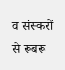व संस्करों से रूबरू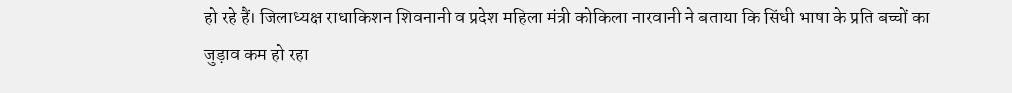हो रहे हैं। जिलाध्यक्ष राधाकिशन शिवनानी व प्रदेश महिला मंत्री कोकिला नारवानी ने बताया कि सिंधी भाषा के प्रति बच्चों का जुड़ाव कम हो रहा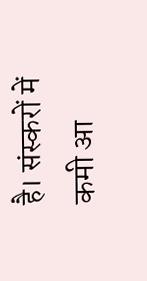है। संस्करों में कमी आ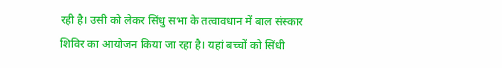रही है। उसी को लेकर सिंधु सभा के तत्वावधान में बाल संस्कार शिविर का आयोजन किया जा रहा है। यहां बच्चों को सिंधी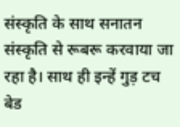संस्कृति के साथ सनातन संस्कृति से रूबरू करवाया जा रहा है। साथ ही इन्हें गुड़ टच बेड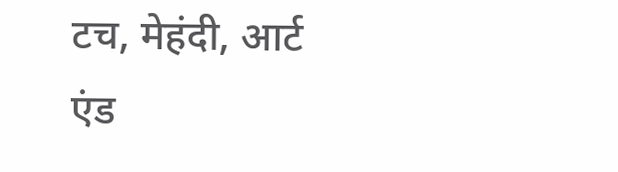टच, मेहंदी, आर्ट एंड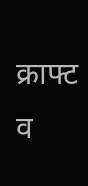क्राफ्ट व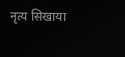नृत्य सिखाया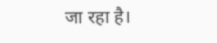जा रहा है।